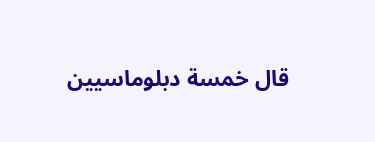قال خمسة دبلوماسيين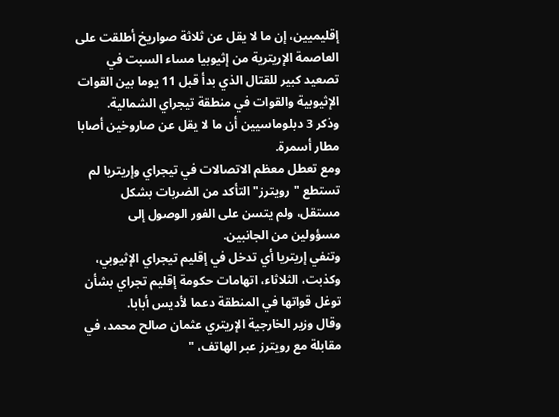إقليميين، إن ما لا يقل عن ثلاثة صواريخ أطلقت على العاصمة الإريترية من إثيوبيا مساء السبت في تصعيد كبير للقتال الذي بدأ قبل 11 يوما بين القوات الإثيوبية والقوات في منطقة تيجراي الشمالية.
وذكر 3 دبلوماسيين أن ما لا يقل عن صاروخين أصابا مطار أسمرة.
ومع تعطل معظم الاتصالات في تيجراي وإريتريا لم تستطع "رويترز" التأكد من الضربات بشكل مستقل، ولم يتسن على الفور الوصول إلى مسؤولين من الجانبين.
وتنفي إريتريا أي تدخل في إقليم تيجراي الإثيوبي، وكذبت، الثلاثاء، اتهامات حكومة إقليم تجراي بشأن توغل قواتها في المنطقة دعما لأديس أبابا.
وقال وزير الخارجية الإريتري عثمان صالح محمد، في مقابلة مع رويترز عبر الهاتف، "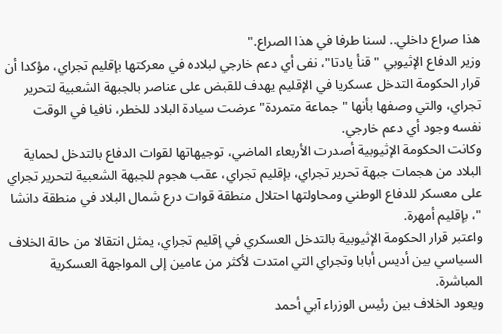هذا صراع داخلي.. لسنا طرفا في هذا الصراع."
وزير الدفاع الإثيوبي "قنأ يادتا"، نفى أي دعم خارجي لبلاده في معركتها بإقليم تجراي، مؤكدا أن قرار الحكومة التدخل عسكريا في الإقليم يهدف للقبض على عناصر بالجبهة الشعبية لتحرير تجراي، والتي وصفها بأنها "جماعة متمردة" عرضت سيادة البلاد للخطر، نافيا في الوقت نفسه وجود أي دعم خارجي.
وكانت الحكومة الإثيوبية أصدرت الأربعاء الماضي، توجيهاتها لقوات الدفاع بالتدخل لحماية البلاد من هجمات جبهة تحرير تجراي، بإقليم تجراي، عقب هجوم للجبهة الشعبية لتحرير تجراي على معسكر للدفاع الوطني ومحاولتها احتلال منطقة قوات درع شمال البلاد في منطقة دانشا "، بإقليم أمهرة.
واعتبر قرار الحكومة الإثيوبية بالتدخل العسكري في إقليم تجراي، يمثل انتقالا من حالة الخلاف السياسي بين أديس أبابا وتجراي التي امتدت لأكثر من عامين إلى المواجهة العسكرية المباشرة.
ويعود الخلاف بين رئيس الوزراء آبي أحمد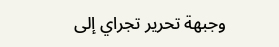وجبهة تحرير تجراي إلى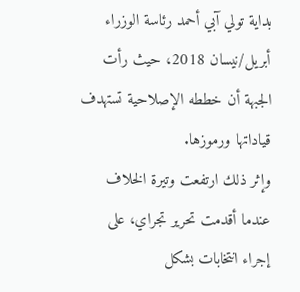بداية تولي آبي أحمد رئاسة الوزراء أبريل/نيسان 2018، حيث رأت الجبهة أن خططه الإصلاحية تستهدف قياداتها ورموزها.
وإثر ذلك ارتفعت وتيرة الخلاف عندما أقدمت تحرير تجراي، على إجراء انتخابات بشكل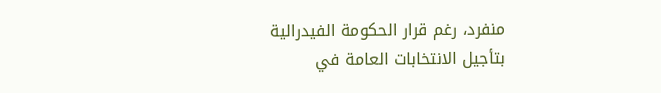منفرد، رغم قرار الحكومة الفيدرالية بتأجيل الانتخابات العامة في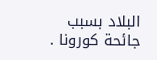البلاد بسبب جائحة كورونا .